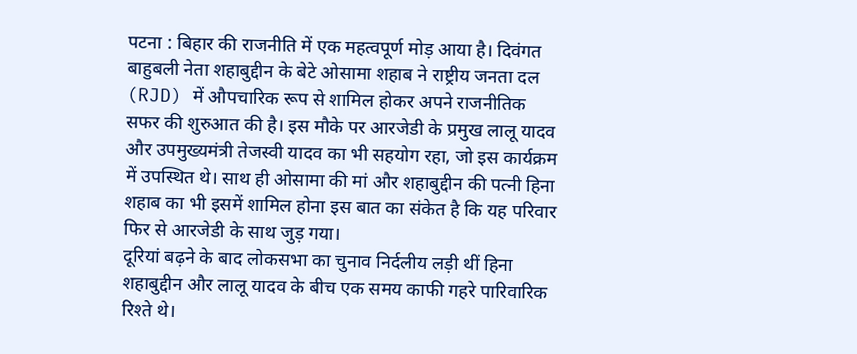पटना : बिहार की राजनीति में एक महत्वपूर्ण मोड़ आया है। दिवंगत बाहुबली नेता शहाबुद्दीन के बेटे ओसामा शहाब ने राष्ट्रीय जनता दल (RJD) में औपचारिक रूप से शामिल होकर अपने राजनीतिक सफर की शुरुआत की है। इस मौके पर आरजेडी के प्रमुख लालू यादव और उपमुख्यमंत्री तेजस्वी यादव का भी सहयोग रहा, जो इस कार्यक्रम में उपस्थित थे। साथ ही ओसामा की मां और शहाबुद्दीन की पत्नी हिना शहाब का भी इसमें शामिल होना इस बात का संकेत है कि यह परिवार फिर से आरजेडी के साथ जुड़ गया।
दूरियां बढ़ने के बाद लोकसभा का चुनाव निर्दलीय लड़ी थीं हिना
शहाबुद्दीन और लालू यादव के बीच एक समय काफी गहरे पारिवारिक रिश्ते थे।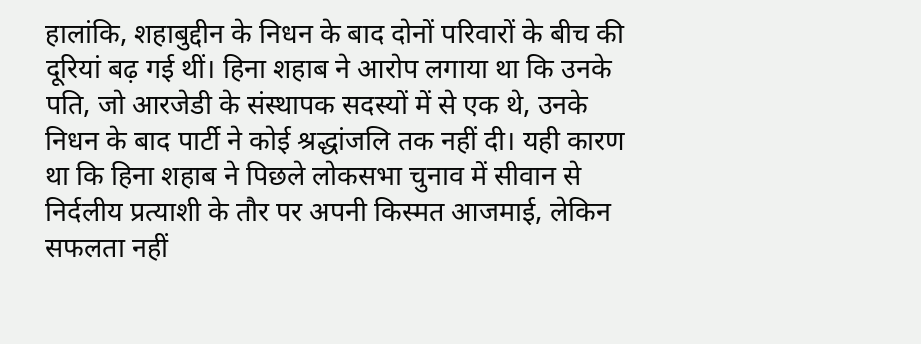हालांकि, शहाबुद्दीन के निधन के बाद दोनों परिवारों के बीच की दूरियां बढ़ गई थीं। हिना शहाब ने आरोप लगाया था कि उनके पति, जो आरजेडी के संस्थापक सदस्यों में से एक थे, उनके निधन के बाद पार्टी ने कोई श्रद्धांजलि तक नहीं दी। यही कारण था कि हिना शहाब ने पिछले लोकसभा चुनाव में सीवान से निर्दलीय प्रत्याशी के तौर पर अपनी किस्मत आजमाई, लेकिन सफलता नहीं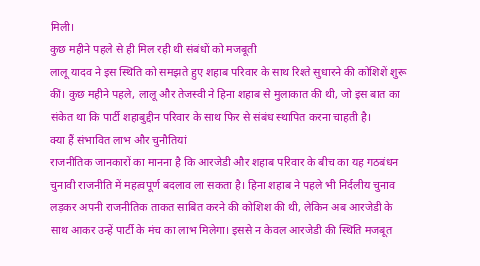मिली।
कुछ महीने पहले से ही मिल रही थी संबंधों को मजबूती
लालू यादव ने इस स्थिति को समझते हुए शहाब परिवार के साथ रिश्ते सुधारने की कोशिशें शुरू कीं। कुछ महीने पहले, लालू और तेजस्वी ने हिना शहाब से मुलाकात की थी, जो इस बात का संकेत था कि पार्टी शहाबुद्दीन परिवार के साथ फिर से संबंध स्थापित करना चाहती है।
क्या हैं संभावित लाभ और चुनौतियां
राजनीतिक जानकारों का मानना है कि आरजेडी और शहाब परिवार के बीच का यह गठबंधन चुनावी राजनीति में महत्वपूर्ण बदलाव ला सकता है। हिना शहाब ने पहले भी निर्दलीय चुनाव लड़कर अपनी राजनीतिक ताकत साबित करने की कोशिश की थी, लेकिन अब आरजेडी के साथ आकर उन्हें पार्टी के मंच का लाभ मिलेगा। इससे न केवल आरजेडी की स्थिति मजबूत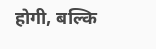होगी, बल्कि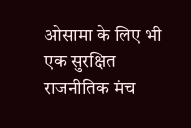ओसामा के लिए भी एक सुरक्षित राजनीतिक मंच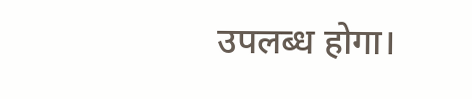उपलब्ध होगा।